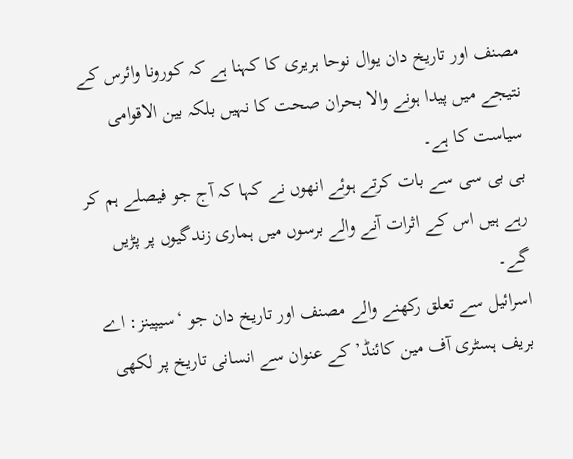مصنف اور تاریخ دان یوال نوحا ہریری کا کہنا ہے کہ کورونا وائرس کے نتیجے میں پیدا ہونے والا بحران صحت کا نہیں بلکہ بین الاقوامی سیاست کا ہے۔
بی بی سی سے بات کرتے ہوئے انھوں نے کہا کہ آج جو فیصلے ہم کر رہے ہیں اس کے اثرات آنے والے برسوں میں ہماری زندگیوں پر پڑیں گے۔
اسرائیل سے تعلق رکھنے والے مصنف اور تاریخ دان جو ‘سیپینز: اے بریف ہسٹری آف مین کائنڈ’ کے عنوان سے انسانی تاریخ پر لکھی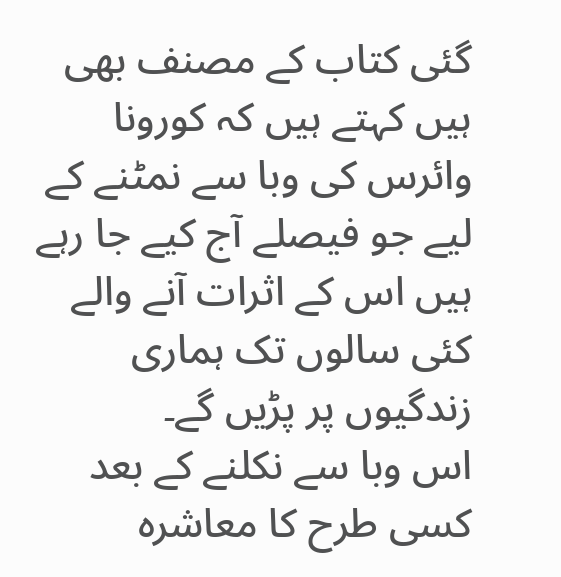گئی کتاب کے مصنف بھی ہیں کہتے ہیں کہ کورونا وائرس کی وبا سے نمٹنے کے لیے جو فیصلے آج کیے جا رہے ہیں اس کے اثرات آنے والے کئی سالوں تک ہماری زندگیوں پر پڑیں گے۔
اس وبا سے نکلنے کے بعد کسی طرح کا معاشرہ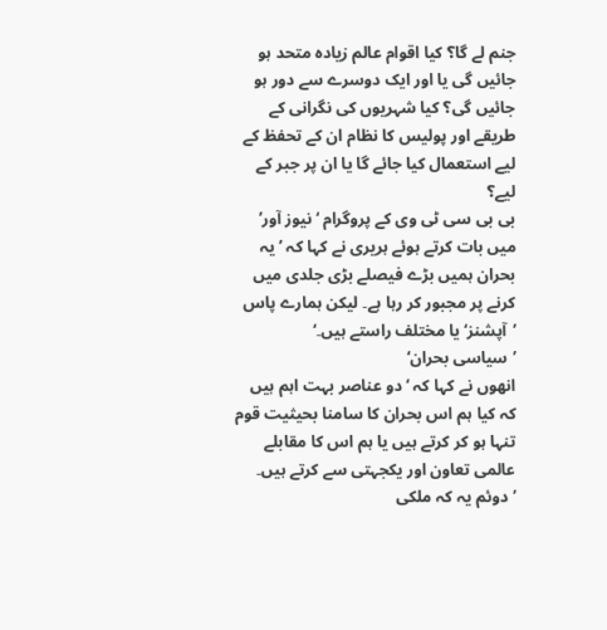جنم لے گا؟ کیا اقوام عالم زیادہ متحد ہو جائیں گی یا اور ایک دوسرے سے دور ہو جائیں گی؟ کیا شہریوں کی نگرانی کے طریقے اور پولیس کا نظام ان کے تحفظ کے لیے استعمال کیا جائے گا یا ان پر جبر کے لیے؟
بی بی سی ٹی وی کے پروگرام ‘نیوز آور’ میں بات کرتے ہوئے ہریری نے کہا کہ ’یہ بحران ہمیں بڑے فیصلے بڑی جلدی میں کرنے پر مجبور کر رہا ہے۔ لیکن ہمارے پاس ’آپشنز‘ یا مختلف راستے ہیں۔‘
’سیاسی بحران‘
انھوں نے کہا کہ ‘دو عناصر بہت اہم ہیں کہ کیا ہم اس بحران کا سامنا بحیثیت قوم تنہا ہو کر کرتے ہیں یا ہم اس کا مقابلے عالمی تعاون اور یکجہتی سے کرتے ہیں۔
’دوئم یہ کہ ملکی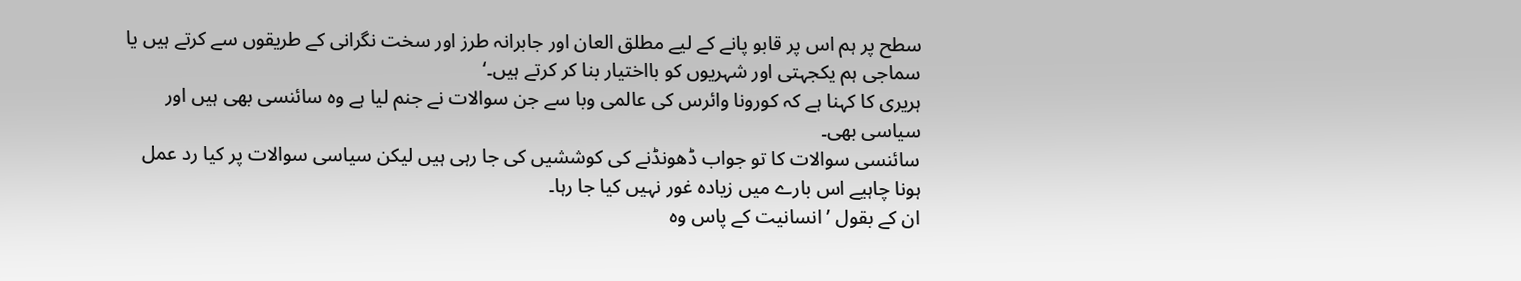سطح پر ہم اس پر قابو پانے کے لیے مطلق العان اور جابرانہ طرز اور سخت نگرانی کے طریقوں سے کرتے ہیں یا سماجی ہم یکجہتی اور شہریوں کو بااختیار بنا کر کرتے ہیں۔‘
ہریری کا کہنا ہے کہ کورونا وائرس کی عالمی وبا سے جن سوالات نے جنم لیا ہے وہ سائنسی بھی ہیں اور سیاسی بھی۔
سائنسی سوالات کا تو جواب ڈھونڈنے کی کوششیں کی جا رہی ہیں لیکن سیاسی سوالات پر کیا رد عمل ہونا چاہیے اس بارے میں زیادہ غور نہیں کیا جا رہا۔
ان کے بقول ’انسانیت کے پاس وہ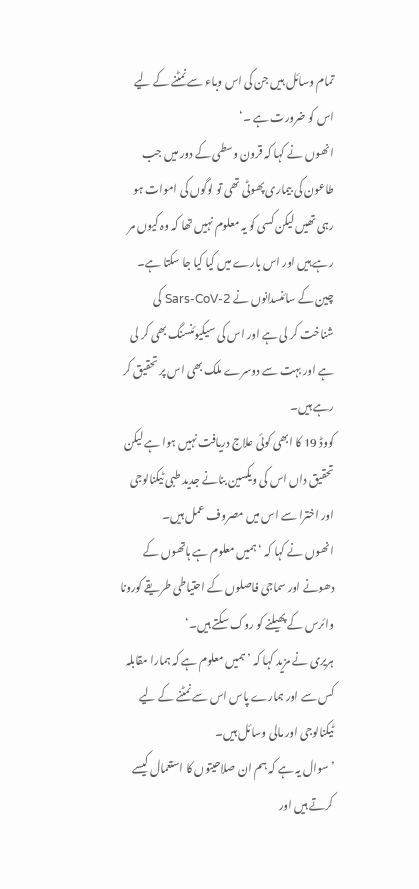تمام وسائل ہیں جن کی اس وباء سے نمٹنے کے لیے اس کو ضرورت ہے ۔‘
انھوں نے کہا کہ قرون وسطی کے دور میں جب طاعون کی بیماری پھوٹی تھی تو لوگوں کی اموات ہو رہی تھیں لیکن کسی کو یہ معلوم نہیں تھا کہ وہ کیوں مر رہے ہیں اور اس بارے میں کیا کیا جا سکتا ہے۔
چین کے سائنسدانوں نے Sars-CoV-2 کی شناخت کر لی ہے اور اس کی سیکیوئنسنگ بھی کر لی ہے اور بہت سے دوسرے ملک بھی اس پر تحقیق کر رہے ہیں۔
کووڈ 19 کا ابھی کوئی علاج دریافت نہیں ہوا ہے لیکن تحقیق داں اس کی ویکسین بنانے جدید طبی ٹیکنالوجی اور اخترا سے اس میں مصروف عمل ہیں۔
انھوں نے کہا کہ ‘ہمیں معلوم ہے ہاتھوں کے دھونے اور سماجی فاصلوں کے احتیاطی طریقے کورونا وائرس کے پھیلنے کو روک سکتے ہیں۔‘
ہریری نے مزید کہا کہ ’ہمیں معلوم ہے کہ ہمارا مقابلہ کس سے اور ہمارے پاس اس سے نمٹنے کے لیے ٹیکنالوجی اور مالی وسائل ہیں۔
’سوال یہ ہے کہ ہم ان صلاحیتوں کا استعمال کیسے کرتے ہیں اور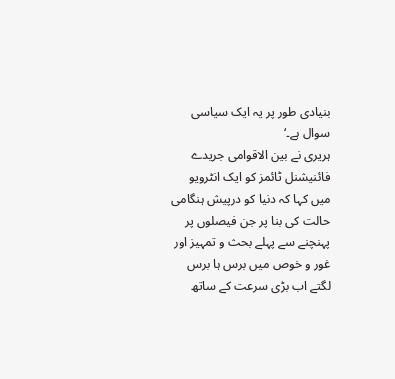بنیادی طور پر یہ ایک سیاسی سوال ہے۔‘
ہریری نے بین الاقوامی جریدے فائنیشنل ٹائمز کو ایک انٹرویو میں کہا کہ دنیا کو درپیش ہنگامی حالت کی بنا پر جن فیصلوں پر پہنچنے سے پہلے بحث و تمہیز اور غور و خوص میں برس ہا برس لگتے اب بڑی سرعت کے ساتھ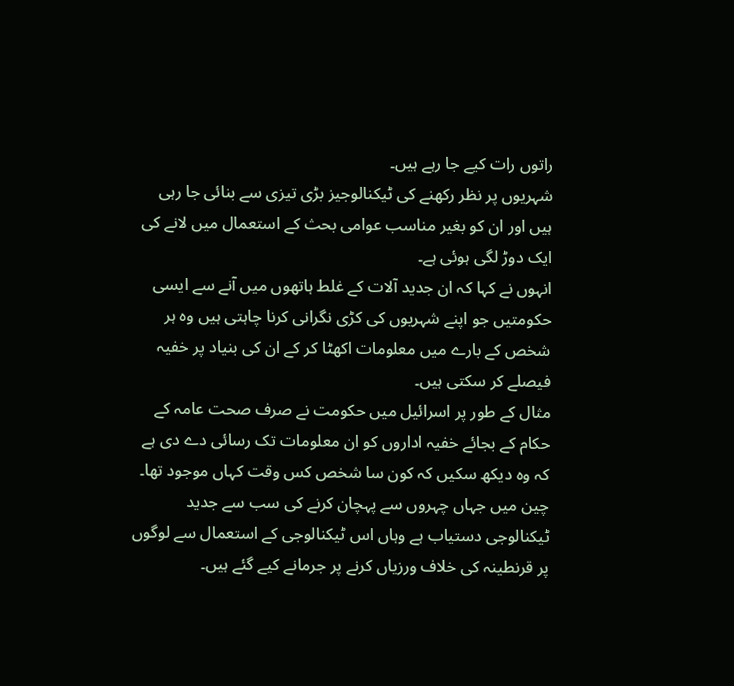راتوں رات کیے جا رہے ہیں۔
شہریوں پر نظر رکھنے کی ٹیکنالوجیز بڑی تیزی سے بنائی جا رہی ہیں اور ان کو بغیر مناسب عوامی بحث کے استعمال میں لانے کی ایک دوڑ لگی ہوئی ہے۔
انہوں نے کہا کہ ان جدید آلات کے غلط ہاتھوں میں آنے سے ایسی حکومتیں جو اپنے شہریوں کی کڑی نگرانی کرنا چاہتی ہیں وہ ہر شخص کے بارے میں معلومات اکھٹا کر کے ان کی بنیاد پر خفیہ فیصلے کر سکتی ہیں۔
مثال کے طور پر اسرائیل میں حکومت نے صرف صحت عامہ کے حکام کے بجائے خفیہ اداروں کو ان معلومات تک رسائی دے دی ہے کہ وہ دیکھ سکیں کہ کون سا شخص کس وقت کہاں موجود تھا۔
چین میں جہاں چہروں سے پہچان کرنے کی سب سے جدید ٹیکنالوجی دستیاب ہے وہاں اس ٹیکنالوجی کے استعمال سے لوگوں پر قرنطینہ کی خلاف ورزیاں کرنے پر جرمانے کیے گئے ہیں۔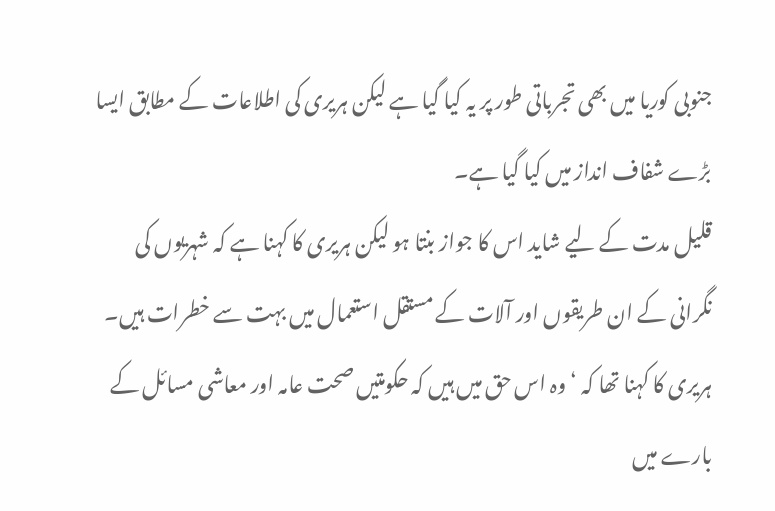جنوبی کوریا میں بھی تجرباتی طور پر یہ کیا گیا ہے لیکن ہریری کی اطلاعات کے مطابق ایسا بڑے شفاف انداز میں کیا گیا ہے۔
قلیل مدت کے لیے شاید اس کا جواز بنتا ہو لیکن ہریری کا کہنا ہے کہ شہریوں کی نگرانی کے ان طریقوں اور آلات کے مستقل استعمال میں بہت سے خطرات ہیں۔
ہریری کا کہنا تھا کہ ‘وہ اس حق میں ہیں کہ حکومتیں صحت عامہ اور معاشی مسائل کے بارے میں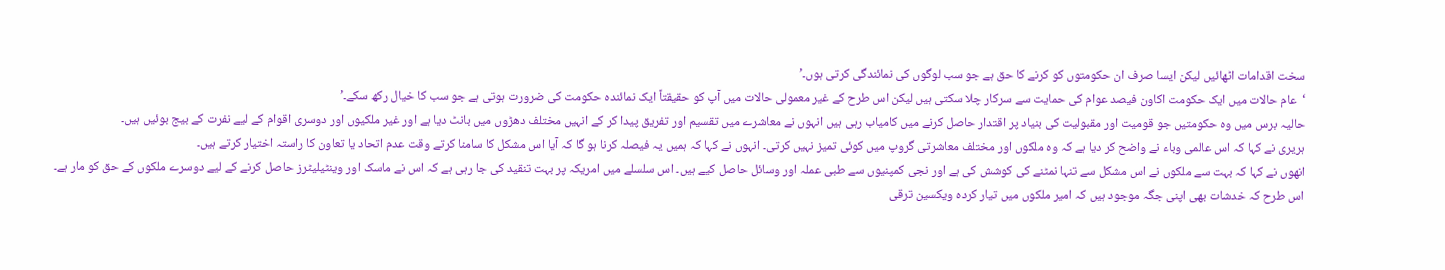سخت اقدامات اٹھائیں لیکن ایسا صرف ان حکومتوں کو کرنے کا حق ہے جو سب لوگوں کی نمائندگی کرتی ہوں۔’
‘عام حالات میں ایک حکومت اکاون فیصد عوام کی حمایت سے سرکار چلا سکتی ہیں لیکن اس طرح کے غیر معمولی حالات میں آپ کو حقیقتاً ایک نمائندہ حکومت کی ضرورت ہوتی ہے جو سب کا خیال رکھ سکے۔’
حالیہ برس میں وہ حکومتیں جو قومیت اور مقبولیت کی بنیاد پر اقتدار حاصل کرنے میں کامیاب رہی ہیں انہوں نے معاشرے میں تقسیم اور تفریق پیدا کر کے انہیں مختلف دھڑوں میں بانٹ دیا ہے اور غیر ملکیوں اور دوسری اقوام کے لیے نفرت کے بیج بوئیں ہیں۔
ہریری نے کہا کہ اس عالمی وباء نے واضح کر دیا ہے کہ وہ ملکوں اور مختلف معاشرتی گروپ میں کوئی تمیز نہیں کرتی۔ انہوں نے کہا کہ ہمیں یہ فیصلہ کرنا ہو گا کہ آیا اس مشکل کا سامنا کرتے وقت عدم اتحاد یا تعاون کا راستہ اختیار کرتے ہیں۔
انھوں نے کہا کہ بہت سے ملکوں نے اس مشکل سے تنہا نمٹنے کی کوشش کی ہے اور نجی کمپنیوں سے طبی عملہ اور وسائل حاصل کیے ہیں۔ اس سلسلے میں امریکہ پر بہت تنقید کی جا رہی ہے کہ اس نے ماسک اور وینٹیلیٹرز حاصل کرنے کے لیے دوسرے ملکوں کے حق کو مار ہے۔
اس طرح کہ خدشات بھی اپنی جگہ موجود ہیں کہ امیر ملکوں میں تیار کردہ ویکسین ترقی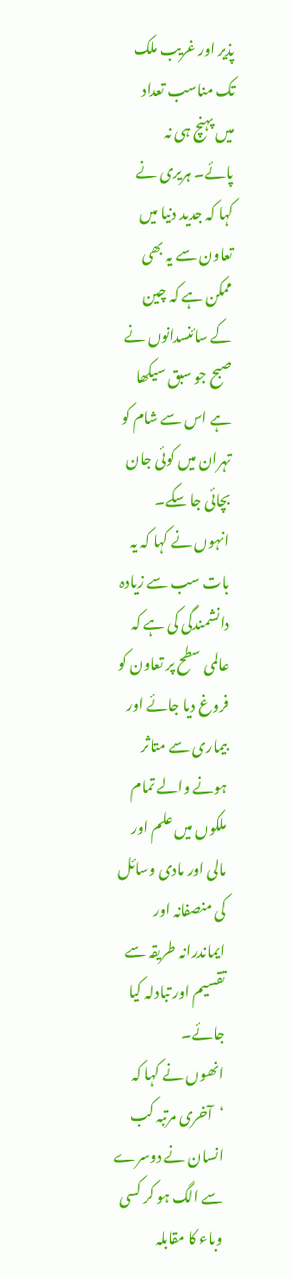پذیر اور غریب ملک تک مناسب تعداد میں پہنچ ہی نہ پائے۔ ہریری نے کہا کہ جدید دنیا میں تعاون سے یہ بھی ممکن ہے کہ چین کے سائنسدانوں نے صبح جو سبق سیکھا ہے اس سے شام کو تہران میں کوئی جان بچائی جا سکے۔
انہوں نے کہا کہ یہ بات سب سے زیادہ دانشمندگی کی ہے کہ عالمی سطح پر تعاون کو فروغ دیا جائے اور بیماری سے متاثر ہونے والے تمام ملکوں میں علم اور مالی اور مادی وسائل کی منصفانہ اور ایماندرانہ طریقہ سے تقسیم اور تبادلہ کیا جائے۔
انھوں نے کہا کہ ‘آخری مرتبہ کب انسان نے دوسرے سے الگ ہو کر کسی وباء کا مقابلہ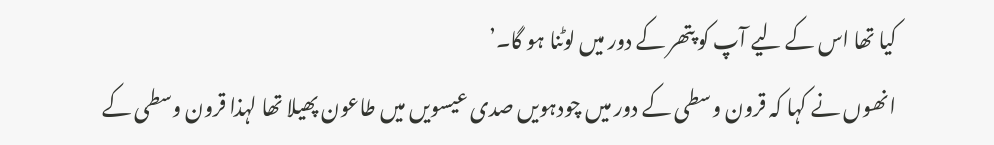کیا تھا اس کے لیے آپ کو پتھر کے دور میں لوٹنا ہو گا۔’
انھوں نے کہا کہ قرون وسطی کے دور میں چودہویں صدی عیسویں میں طاعون پھیلا تھا لہذا قرون وسطی کے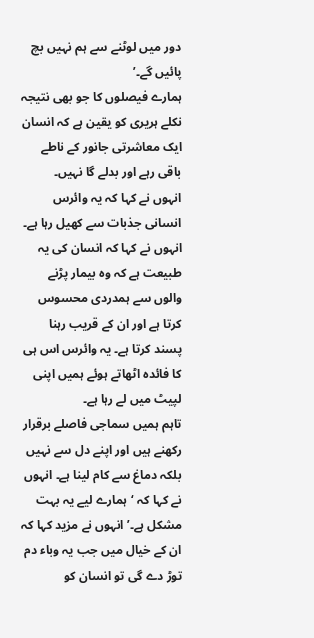دور میں لوٹنے سے ہم نہیں بچ پائیں گے۔’
ہمارے فیصلوں کا جو بھی نتیجہ نکلے ہریری کو یقین ہے کہ انسان ایک معاشرتی جانور کے ناطے باقی رہے اور بدلے گا نہیں۔
انہوں نے کہا کہ یہ وائرس انسانی جذبات سے کھیل رہا ہے۔ انہوں نے کہا کہ انسان کی یہ طبیعت ہے کہ وہ بیمار پڑنے والوں سے ہمدردی محسوس کرتا ہے اور ان کے قریب رہنا پسند کرتا ہے۔ یہ وائرس اس ہی کا فائدہ اٹھاتے ہوئے ہمیں اپنی لپیٹ میں لے رہا ہے۔
تاہم ہمیں سماجی فاصلے برقرار رکھنے ہیں اور اپنے دل سے نہیں بلکہ دماغ سے کام لینا ہے۔ انہوں نے کہا کہ ‘ہمارے لیے یہ بہت مشکل ہے۔’ انہوں نے مزید کہا کہ ان کے خیال میں جب یہ وباء دم توڑ دے گی تو انسان کو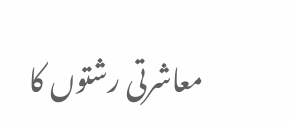معاشرتی رشتوں کا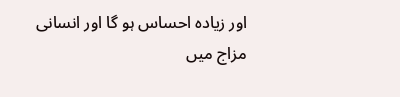اور زیادہ احساس ہو گا اور انسانی مزاج میں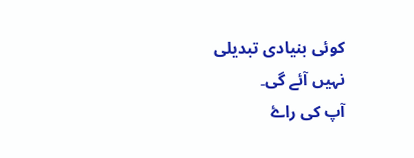کوئی بنیادی تبدیلی نہیں آئے گی۔
آپ کی راۓ